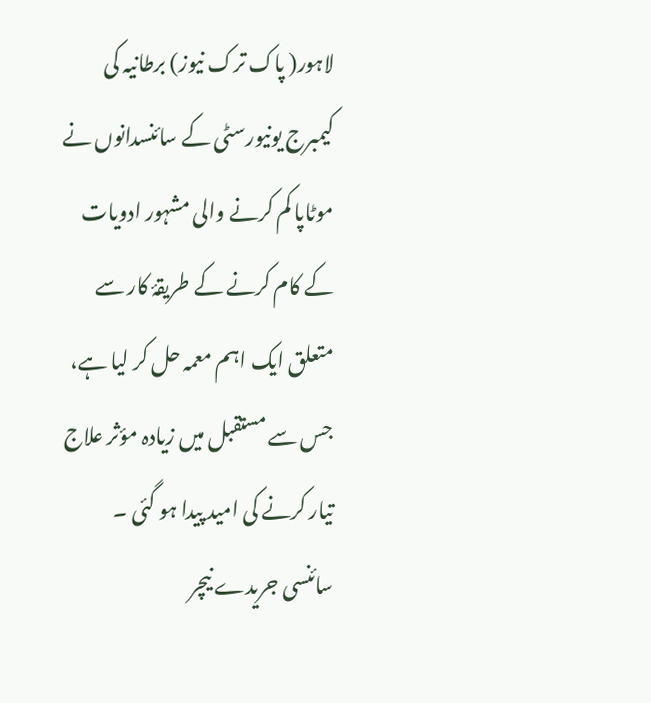لاہور( پاک ترک نیوز) برطانیہ کی کیمبرج یونیورسٹی کے سائنسدانوں نے موٹاپا کم کرنے والی مشہور ادویات کے کام کرنے کے طریقۂ کار سے متعلق ایک اہم معمہ حل کر لیا ہے، جس سے مستقبل میں زیادہ مؤثر علاج تیار کرنے کی امید پیدا ہو گئی ۔
سائنسی جریدے نیچر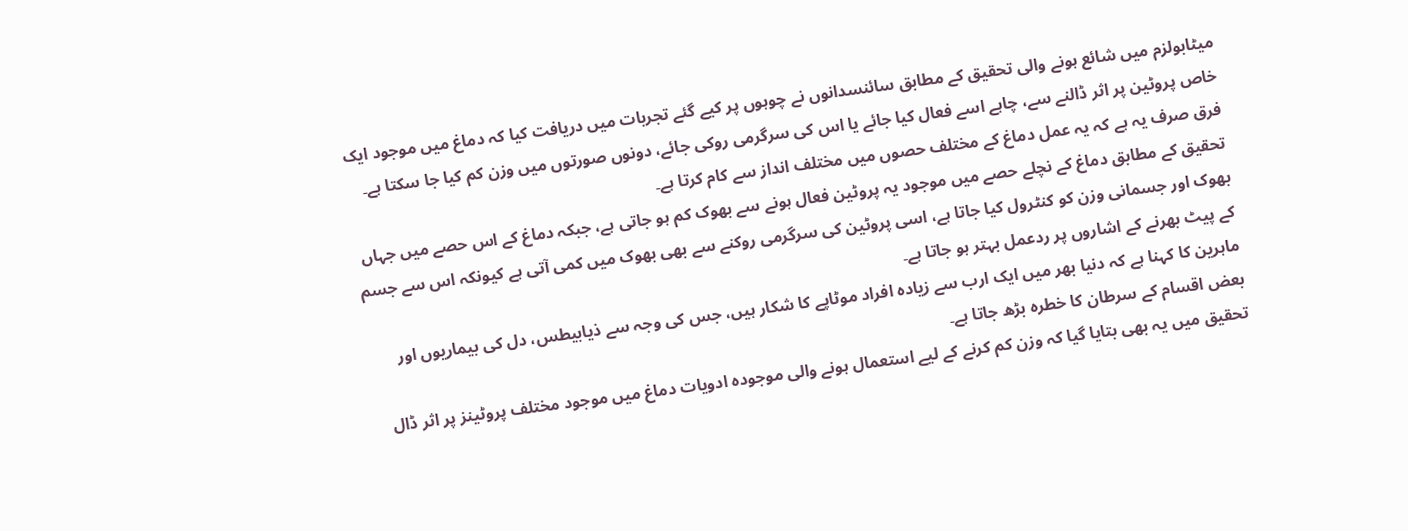میٹابولزم میں شائع ہونے والی تحقیق کے مطابق سائنسدانوں نے چوہوں پر کیے گئے تجربات میں دریافت کیا کہ دماغ میں موجود ایک خاص پروٹین پر اثر ڈالنے سے، چاہے اسے فعال کیا جائے یا اس کی سرگرمی روکی جائے، دونوں صورتوں میں وزن کم کیا جا سکتا ہے۔ فرق صرف یہ ہے کہ یہ عمل دماغ کے مختلف حصوں میں مختلف انداز سے کام کرتا ہے۔
تحقیق کے مطابق دماغ کے نچلے حصے میں موجود یہ پروٹین فعال ہونے سے بھوک کم ہو جاتی ہے، جبکہ دماغ کے اس حصے میں جہاں بھوک اور جسمانی وزن کو کنٹرول کیا جاتا ہے، اسی پروٹین کی سرگرمی روکنے سے بھی بھوک میں کمی آتی ہے کیونکہ اس سے جسم کے پیٹ بھرنے کے اشاروں پر ردعمل بہتر ہو جاتا ہے۔
ماہرین کا کہنا ہے کہ دنیا بھر میں ایک ارب سے زیادہ افراد موٹاپے کا شکار ہیں، جس کی وجہ سے ذیابیطس، دل کی بیماریوں اور بعض اقسام کے سرطان کا خطرہ بڑھ جاتا ہے۔
تحقیق میں یہ بھی بتایا گیا کہ وزن کم کرنے کے لیے استعمال ہونے والی موجودہ ادویات دماغ میں موجود مختلف پروٹینز پر اثر ڈال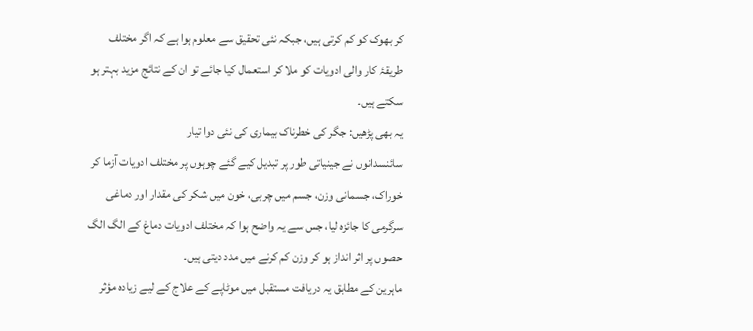کر بھوک کو کم کرتی ہیں، جبکہ نئی تحقیق سے معلوم ہوا ہے کہ اگر مختلف طریقۂ کار والی ادویات کو ملا کر استعمال کیا جائے تو ان کے نتائج مزید بہتر ہو سکتے ہیں۔
یہ بھی پڑھیں: جگر کی خطرناک بیماری کی نئی دوا تیار
سائنسدانوں نے جینیاتی طور پر تبدیل کیے گئے چوہوں پر مختلف ادویات آزما کر خوراک، جسمانی وزن، جسم میں چربی، خون میں شکر کی مقدار اور دماغی سرگرمی کا جائزہ لیا، جس سے یہ واضح ہوا کہ مختلف ادویات دماغ کے الگ الگ حصوں پر اثر انداز ہو کر وزن کم کرنے میں مدد دیتی ہیں۔
ماہرین کے مطابق یہ دریافت مستقبل میں موٹاپے کے علاج کے لیے زیادہ مؤثر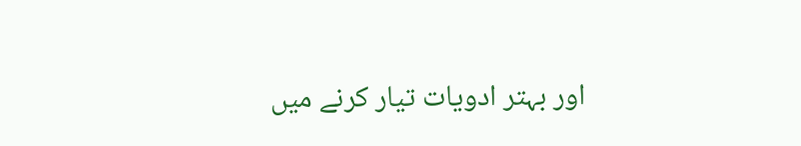اور بہتر ادویات تیار کرنے میں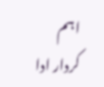اہم کردار ادا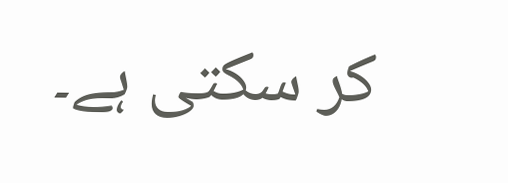کر سکتی ہے۔